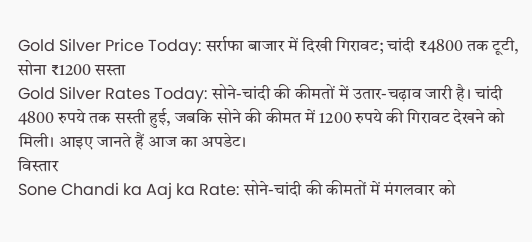Gold Silver Price Today: सर्राफा बाजार में दिखी गिरावट; चांदी ₹4800 तक टूटी, सोना ₹1200 सस्ता
Gold Silver Rates Today: सोने-चांदी की कीमतों में उतार-चढ़ाव जारी है। चांदी 4800 रुपये तक सस्ती हुई, जबकि सोने की कीमत में 1200 रुपये की गिरावट देखने को मिली। आइए जानते हैं आज का अपडेट।
विस्तार
Sone Chandi ka Aaj ka Rate: सोने-चांदी की कीमतों में मंगलवार को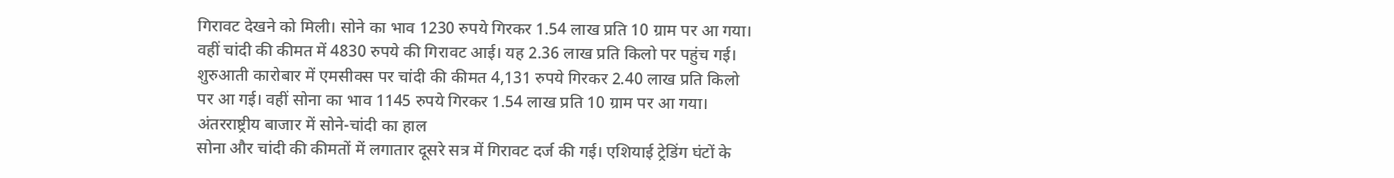गिरावट देखने को मिली। सोने का भाव 1230 रुपये गिरकर 1.54 लाख प्रति 10 ग्राम पर आ गया। वहीं चांदी की कीमत में 4830 रुपये की गिरावट आई। यह 2.36 लाख प्रति किलो पर पहुंच गई।
शुरुआती कारोबार में एमसीक्स पर चांदी की कीमत 4,131 रुपये गिरकर 2.40 लाख प्रति किलो पर आ गई। वहीं सोना का भाव 1145 रुपये गिरकर 1.54 लाख प्रति 10 ग्राम पर आ गया।
अंतरराष्ट्रीय बाजार में सोने-चांदी का हाल
सोना और चांदी की कीमतों में लगातार दूसरे सत्र में गिरावट दर्ज की गई। एशियाई ट्रेडिंग घंटों के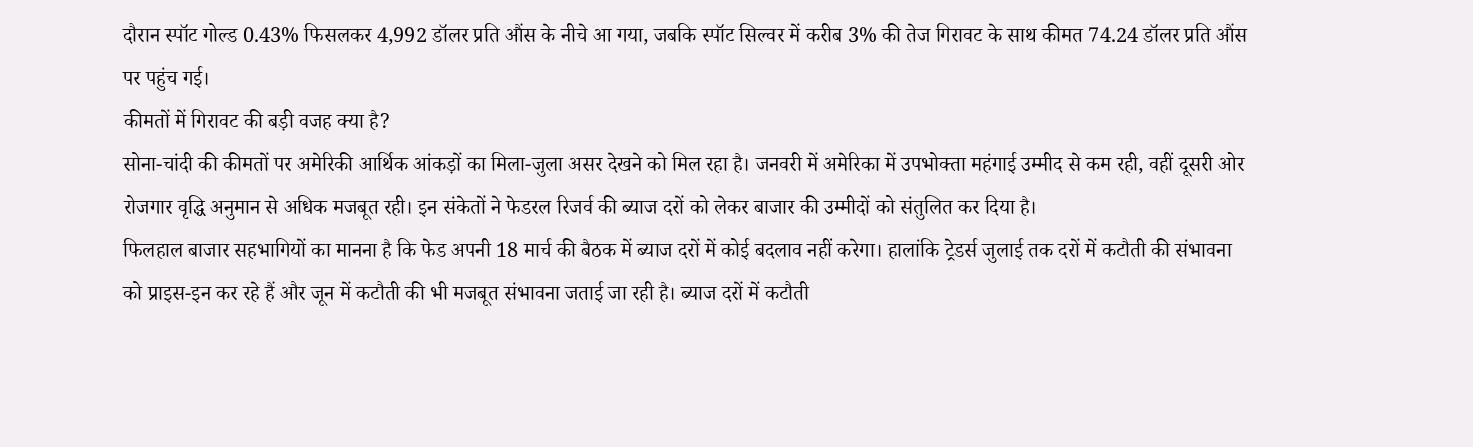दौरान स्पॉट गोल्ड 0.43% फिसलकर 4,992 डॉलर प्रति औंस के नीचे आ गया, जबकि स्पॉट सिल्वर में करीब 3% की तेज गिरावट के साथ कीमत 74.24 डॉलर प्रति औंस पर पहुंच गई।
कीमतों में गिरावट की बड़ी वजह क्या है?
सोना-चांदी की कीमतों पर अमेरिकी आर्थिक आंकड़ों का मिला-जुला असर देखने को मिल रहा है। जनवरी में अमेरिका में उपभोक्ता महंगाई उम्मीद से कम रही, वहीं दूसरी ओर रोजगार वृद्धि अनुमान से अधिक मजबूत रही। इन संकेतों ने फेडरल रिजर्व की ब्याज दरों को लेकर बाजार की उम्मीदों को संतुलित कर दिया है।
फिलहाल बाजार सहभागियों का मानना है कि फेड अपनी 18 मार्च की बैठक में ब्याज दरों में कोई बदलाव नहीं करेगा। हालांकि ट्रेडर्स जुलाई तक दरों में कटौती की संभावना को प्राइस-इन कर रहे हैं और जून में कटौती की भी मजबूत संभावना जताई जा रही है। ब्याज दरों में कटौती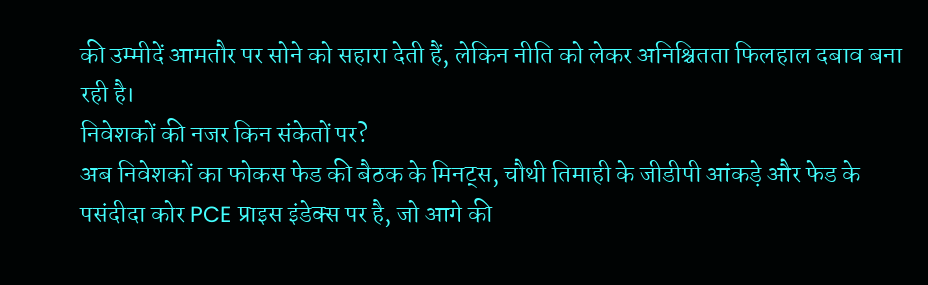की उम्मीदें आमतौर पर सोने को सहारा देती हैं, लेकिन नीति को लेकर अनिश्चितता फिलहाल दबाव बना रही है।
निवेशकों की नजर किन संकेतों पर?
अब निवेशकों का फोकस फेड की बैठक के मिनट्स, चौथी तिमाही के जीडीपी आंकड़े और फेड के पसंदीदा कोर PCE प्राइस इंडेक्स पर है, जो आगे की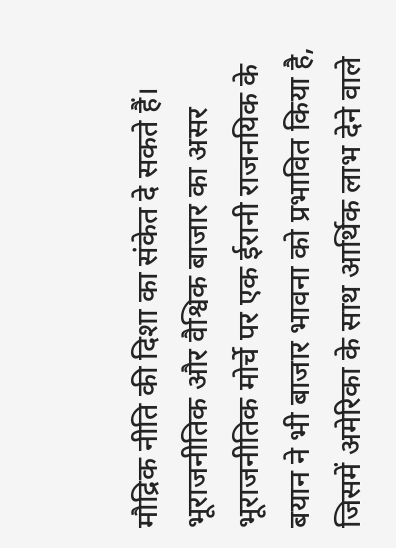मौद्रिक नीति की दिशा का संकेत दे सकते हैं।
भूराजनीतिक और वैश्विक बाजार का असर
भूराजनीतिक मोर्चे पर एक ईरानी राजनयिक के बयान ने भी बाजार भावना को प्रभावित किया है, जिसमें अमेरिका के साथ आर्थिक लाभ देने वाले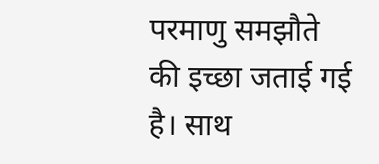परमाणु समझौते की इच्छा जताई गई है। साथ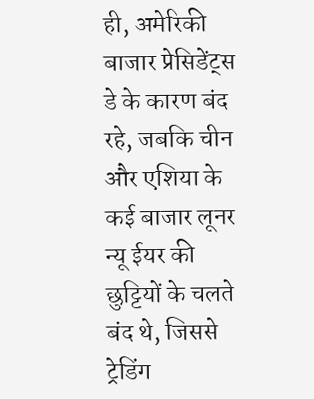ही, अमेरिकी बाजार प्रेसिडेंट्स डे के कारण बंद रहे, जबकि चीन और एशिया के कई बाजार लूनर न्यू ईयर की छुट्टियों के चलते बंद थे, जिससे ट्रेडिंग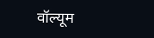वॉल्यूम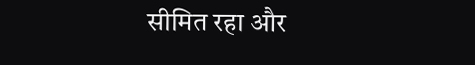सीमित रहा और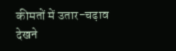कीमतों में उतार-चढ़ाव देखने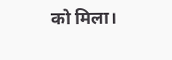को मिला।